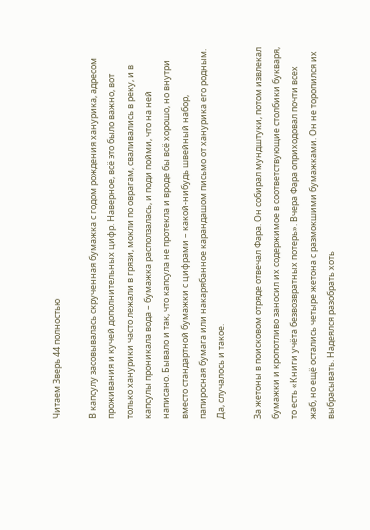Читаем Зверь 44 полностью

В капсулу засовывалась скрученная бумажка с годом рождения ханурика, адресом проживания и кучей дополнительных цифр. Наверное, всё это было важно, вот только ханурики часто лежали в грязи, мокли по оврагам, сваливались в реку, и в капсулы проникала вода – бумажка расползалась, и поди пойми, что на ней написано. Бывало и так, что капсула не протекла и вроде бы всё хорошо, но внутри вместо стандартной бумажки с цифрами – какой-нибудь швейный набор, папиросная бумага или накарябанное карандашом письмо от ханурика его родным. Да, случалось и такое.

За жетоны в поисковом отряде отвечал Фара. Он собирал мундштуки, потом извлекал бумажки и кропотливо заносил их содержимое в соответствующие столбики букваря, то есть «Книги учёта безвозвратных потерь». Вчера Фара оприходовал почти всех жаб, но ещё остались четыре жетона с размокшими бумажками. Он не торопился их выбрасывать. Надеялся разобрать хоть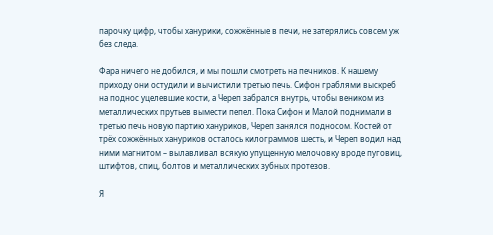парочку цифр, чтобы ханурики, сожжённые в печи, не затерялись совсем уж без следа.

Фара ничего не добился, и мы пошли смотреть на печников. К нашему приходу они остудили и вычистили третью печь. Сифон граблями выскреб на поднос уцелевшие кости, а Череп забрался внутрь, чтобы веником из металлических прутьев вымести пепел. Пока Сифон и Малой поднимали в третью печь новую партию хануриков, Череп занялся подносом. Костей от трёх сожжённых хануриков осталось килограммов шесть, и Череп водил над ними магнитом – вылавливал всякую упущенную мелочовку вроде пуговиц, штифтов, спиц, болтов и металлических зубных протезов.

Я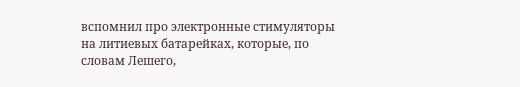вспомнил про электронные стимуляторы на литиевых батарейках, которые, по словам Лешего,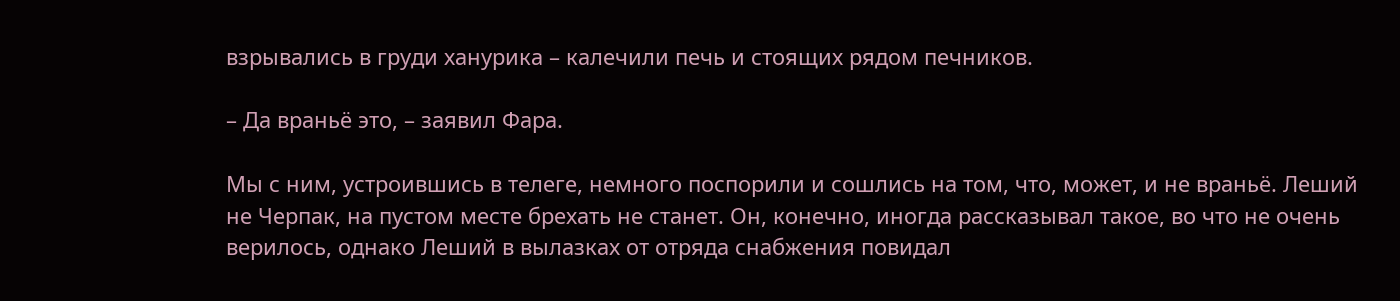взрывались в груди ханурика – калечили печь и стоящих рядом печников.

– Да враньё это, – заявил Фара.

Мы с ним, устроившись в телеге, немного поспорили и сошлись на том, что, может, и не враньё. Леший не Черпак, на пустом месте брехать не станет. Он, конечно, иногда рассказывал такое, во что не очень верилось, однако Леший в вылазках от отряда снабжения повидал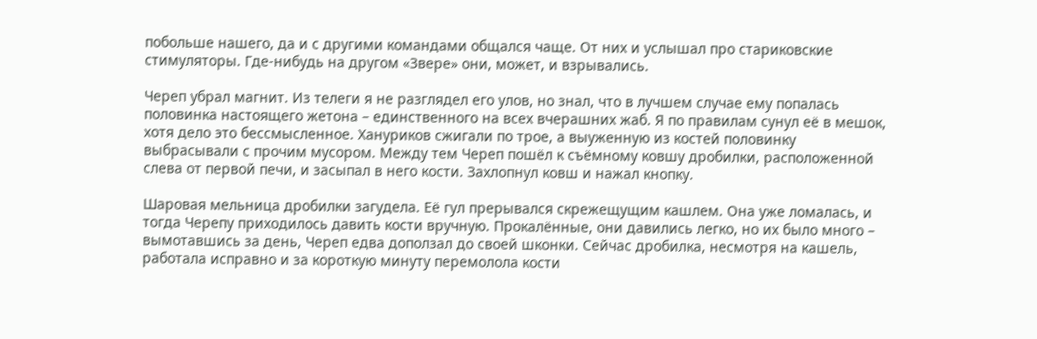побольше нашего, да и с другими командами общался чаще. От них и услышал про стариковские стимуляторы. Где-нибудь на другом «Звере» они, может, и взрывались.

Череп убрал магнит. Из телеги я не разглядел его улов, но знал, что в лучшем случае ему попалась половинка настоящего жетона – единственного на всех вчерашних жаб. Я по правилам сунул её в мешок, хотя дело это бессмысленное. Хануриков сжигали по трое, а выуженную из костей половинку выбрасывали с прочим мусором. Между тем Череп пошёл к съёмному ковшу дробилки, расположенной слева от первой печи, и засыпал в него кости. Захлопнул ковш и нажал кнопку.

Шаровая мельница дробилки загудела. Её гул прерывался скрежещущим кашлем. Она уже ломалась, и тогда Черепу приходилось давить кости вручную. Прокалённые, они давились легко, но их было много – вымотавшись за день, Череп едва доползал до своей шконки. Сейчас дробилка, несмотря на кашель, работала исправно и за короткую минуту перемолола кости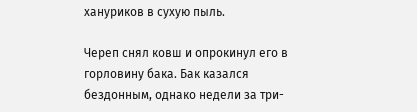хануриков в сухую пыль.

Череп снял ковш и опрокинул его в горловину бака. Бак казался бездонным, однако недели за три-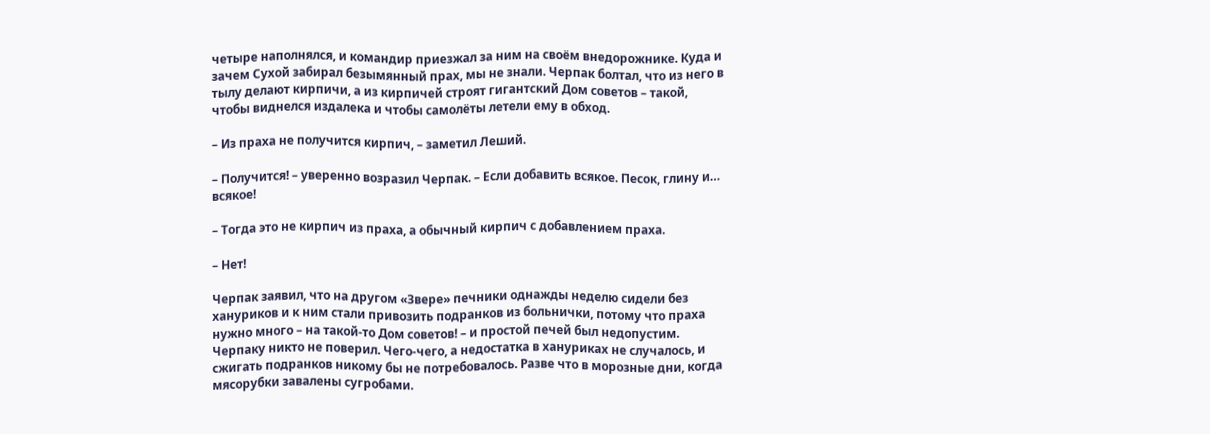четыре наполнялся, и командир приезжал за ним на своём внедорожнике. Куда и зачем Сухой забирал безымянный прах, мы не знали. Черпак болтал, что из него в тылу делают кирпичи, а из кирпичей строят гигантский Дом советов – такой, чтобы виднелся издалека и чтобы самолёты летели ему в обход.

– Из праха не получится кирпич, – заметил Леший.

– Получится! – уверенно возразил Черпак. – Если добавить всякое. Песок, глину и… всякое!

– Тогда это не кирпич из праха, а обычный кирпич с добавлением праха.

– Нет!

Черпак заявил, что на другом «Звере» печники однажды неделю сидели без хануриков и к ним стали привозить подранков из больнички, потому что праха нужно много – на такой-то Дом советов! – и простой печей был недопустим. Черпаку никто не поверил. Чего-чего, а недостатка в хануриках не случалось, и сжигать подранков никому бы не потребовалось. Разве что в морозные дни, когда мясорубки завалены сугробами.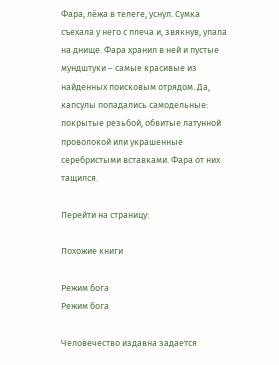Фара, лёжа в телеге, уснул. Сумка съехала у него с плеча и, звякнув, упала на днище. Фара хранил в ней и пустые мундштуки – самые красивые из найденных поисковым отрядом. Да, капсулы попадались самодельные: покрытые резьбой, обвитые латунной проволокой или украшенные серебристыми вставками. Фара от них тащился.

Перейти на страницу:

Похожие книги

Режим бога
Режим бога

Человечество издавна задается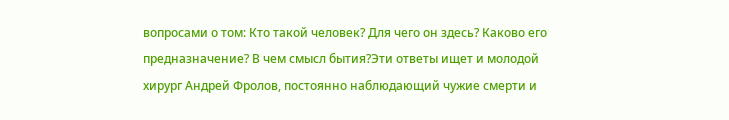вопросами о том: Кто такой человек? Для чего он здесь? Каково его предназначение? В чем смысл бытия?Эти ответы ищет и молодой хирург Андрей Фролов, постоянно наблюдающий чужие смерти и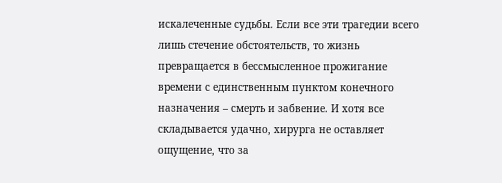искалеченные судьбы. Если все эти трагедии всего лишь стечение обстоятельств, то жизнь превращается в бессмысленное прожигание времени с единственным пунктом конечного назначения – смерть и забвение. И хотя все складывается удачно, хирурга не оставляет ощущение, что за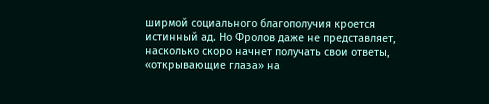ширмой социального благополучия кроется истинный ад. Но Фролов даже не представляет, насколько скоро начнет получать свои ответы, «открывающие глаза» на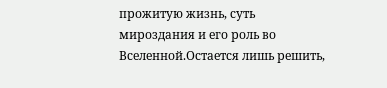прожитую жизнь, суть мироздания и его роль во Вселенной.Остается лишь решить,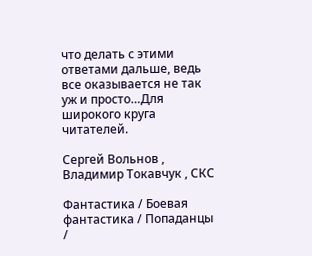что делать с этими ответами дальше, ведь все оказывается не так уж и просто…Для широкого круга читателей.

Сергей Вольнов , Владимир Токавчук , СКС

Фантастика / Боевая фантастика / Попаданцы /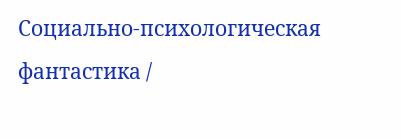Социально-психологическая фантастика /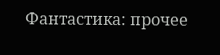Фантастика: прочее